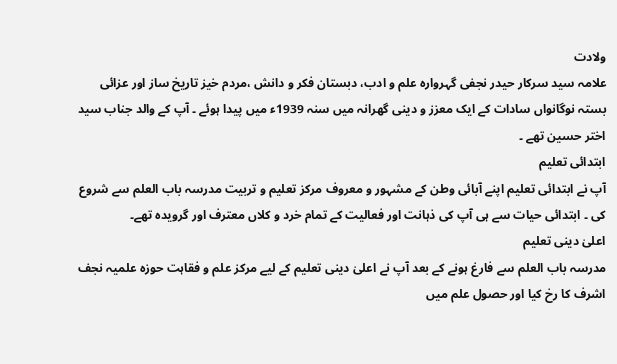ولادت
علامہ سید سرکار حیدر نجفی گہروارہ علم و ادب، دبستان فکر و دانش ،مردم خیز تاریخ ساز اور عزائی بستہ نوگانواں سادات کے ایک معزز و دینی گھرانہ میں سنہ 1939ء میں پیدا ہوئے ۔ آپ کے والد جناب سید اختر حسین تھے ۔
ابتدائی تعلیم
آپ نے ابتدائی تعلیم اپنے آبائی وطن کے مشہور و معروف مرکز تعلیم و تربیت مدرسہ باب العلم سے شروع کی ۔ ابتدائی حیات سے ہی آپ کی ذہانت اور فعالیت کے تمام خرد و کلاں معترف اور گرویدہ تھے۔
اعلیٰ دینی تعلیم
مدرسہ باب العلم سے فارغ ہونے کے بعد آپ نے اعلیٰ دینی تعلیم کے لیے مرکز علم و فقاہت حوزہ علمیہ نجف اشرف کا رخ کیا اور حصول علم میں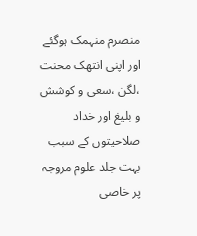منصرم منہمک ہوگئے اور اپنی انتھک محنت ،لگن ،سعی و کوشش و بلیغ اور خداد صلاحیتوں کے سبب بہت جلد علوم مروجہ پر خاصی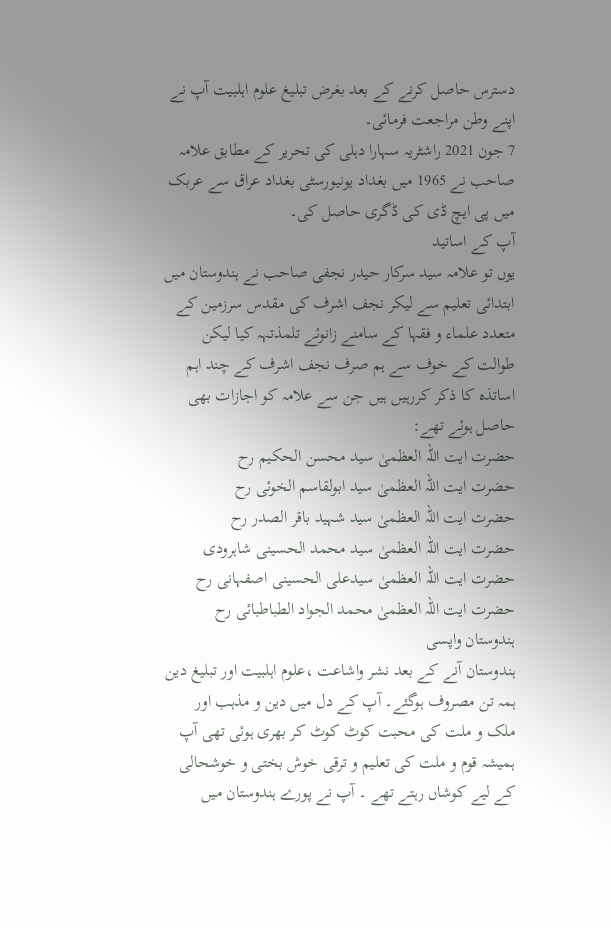دسترس حاصل کرنے کے بعد بغرض تبلیغ علوم اہلبیت آپ نے اپنے وطن مراجعت فرمائی۔
7 جون 2021 راشٹریہ سہارا دہلی کی تحریر کے مطابق علامہ صاحب نے 1965 میں بغداد یونیورسٹی بغداد عراق سے عربک میں پی ایچ ڈی کی ڈگری حاصل کی۔
آپ کے اساتید
یوں تو علامہ سید سرکار حیدر نجفی صاحب نے ہندوستان میں ابتدائی تعلیم سے لیکر نجف اشرف کی مقدس سرزمین کے متعدد علماء و فقہا کے سامنے زانوئے تلمذتہہ کیا لیکن طوالت کے خوف سے ہم صرف نجف اشرف کے چند اہم اساتذہ کا ذکر کررہیں ہیں جن سے علامہ کو اجازات بھی حاصل ہوئے تھے:
حضرت ایت اللہ العظمیٰ سید محسن الحکیم رح
حضرت ایت اللہ العظمیٰ سید ابولقاسم الخوئی رح
حضرت ایت اللہ العظمیٰ سید شہید باقر الصدر رح
حضرت ایت اللہ العظمیٰ سید محمد الحسینی شاہرودی
حضرت ایت اللہ العظمیٰ سیدعلی الحسینی اصفہانی رح
حضرت ایت اللہ العظمیٰ محمد الجواد الطباطبائی رح
ہندوستان واپسی
ہندوستان آنے کے بعد نشر واشاعت ،علوم اہلبیت اور تبلیغ دین ہمہ تن مصروف ہوگئے۔ آپ کے دل میں دین و مذہب اور ملک و ملت کی محبت کوٹ کوٹ کر بھری ہوئی تھی آپ ہمیشہ قوم و ملت کی تعلیم و ترقی خوش بختی و خوشحالی کے لیے کوشاں رہتے تھے ۔ آپ نے پورے ہندوستان میں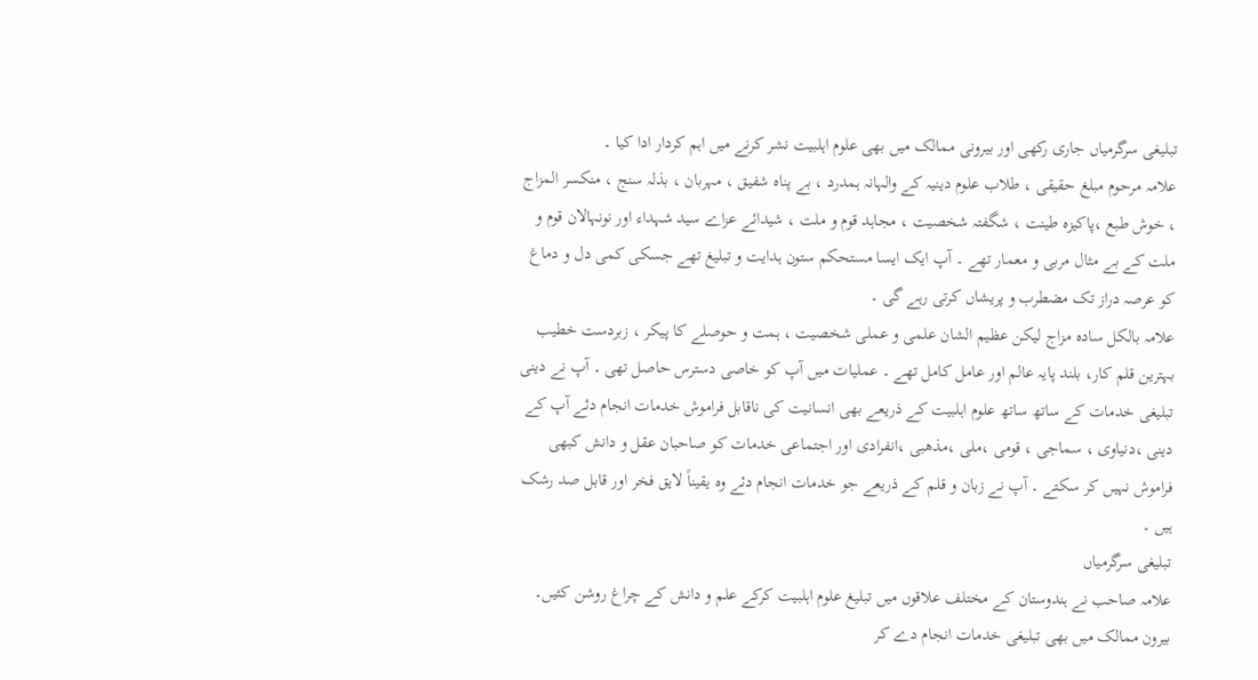تبلیغی سرگرمیاں جاری رکھی اور بیرونی ممالک میں بھی علوم اہلبیت نشر کرنے میں اہم کردار ادا کیا ۔
علامہ مرحوم مبلغ حقیقی ، طلاب علوم دینیہ کے والہانہ ہمدرد ، بے پناہ شفیق ، مہربان ، بذلہ سنج ، منکسر المزاج ، خوش طبع ،پاکیزہ طینت ، شگفتہ شخصیت ، مجاہد قوم و ملت ، شیدائے عزاے سید شہداء اور نونہالان قوم و ملت کے بے مثال مربی و معمار تھے ۔ آپ ایک ایسا مستحکم ستون ہدایت و تبلیغ تھے جسکی کمی دل و دماغ کو عرصہ دراز تک مضطرب و پریشاں کرتی رہے گی ۔
علامہ بالکل سادہ مزاج لیکن عظیم الشان علمی و عملی شخصیت ، ہمت و حوصلے کا پیکر ، زبردست خطیب بہترین قلم کار، بلند پایہ عالم اور عامل کامل تھے ۔ عملیات میں آپ کو خاصی دسترس حاصل تھی ۔ آپ نے دینی تبلیغی خدمات کے ساتھ ساتھ علوم اہلبیت کے ذریعے بھی انسانیت کی ناقابل فراموش خدمات انجام دئے آپ کے دینی ،دنیاوی ، سماجی ، قومی ،ملی ،مذھبی ،انفرادی اور اجتماعی خدمات کو صاحبان عقل و دانش کبھی فراموش نہیں کر سکتے ۔ آپ نے زبان و قلم کے ذریعے جو خدمات انجام دئے وہ یقیناً لایق فخر اور قابل صد رشک ہیں ۔
تبلیغی سرگرمیاں
علامہ صاحب نے ہندوستان کے مختلف علاقوں میں تبلیغ علوم اہلبیت کرکے علم و دانش کے چراغ روشن کئیں۔ بیرون ممالک میں بھی تبلیغی خدمات انجام دے کر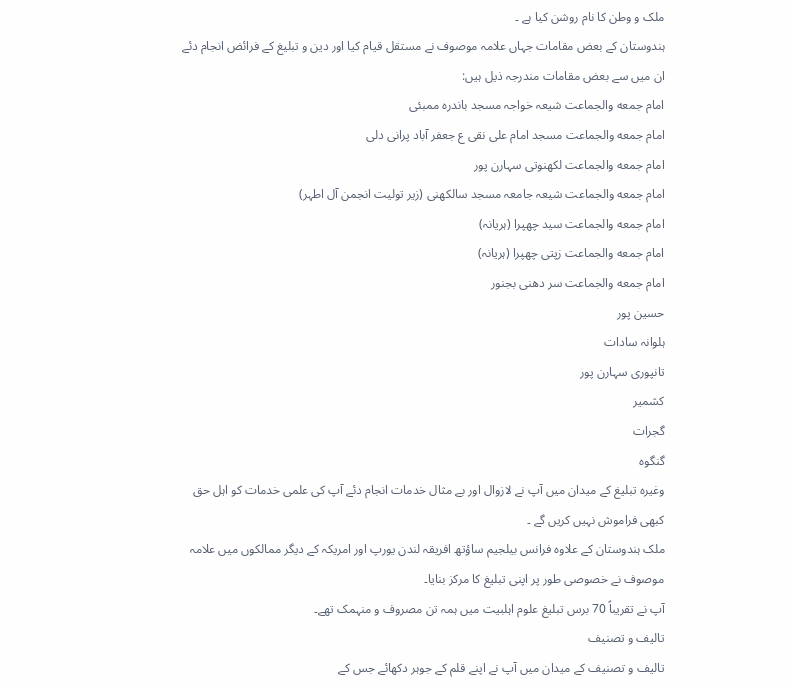ملک و وطن کا نام روشن کیا ہے ۔
ہندوستان کے بعض مقامات جہاں علامہ موصوف نے مستقل قیام کیا اور دین و تبلیغ کے فرائض انجام دئے ان میں سے بعض مقامات مندرجہ ذیل ہیں:
امام جمعه والجماعت شیعہ خواجہ مسجد باندرہ ممبئی
امام جمعه والجماعت مسجد امام علی نقی ع جعفر آباد پرانی دلی
امام جمعه والجماعت لکھنوتی سہارن پور
امام جمعه والجماعت شیعہ جامعہ مسجد سالکھنی (زیر تولیت انجمن آل اطہر)
امام جمعه والجماعت سید چھپرا (ہریانہ)
امام جمعه والجماعت زپتی چھپرا (ہریانہ)
امام جمعه والجماعت سر دھنی بجنور
حسین پور
ہلوانہ سادات
تانپوری سہارن پور
کشمیر
گجرات
گنگوہ
وغیرہ تبلیغ کے میدان میں آپ نے لازوال اور بے مثال خدمات انجام دئے آپ کی علمی خدمات کو اہل حق کبھی فراموش نہیں کریں گے ۔
ملک ہندوستان کے علاوہ فرانس بیلجیم ساؤتھ افریقہ لندن یورپ اور امریکہ کے دیگر ممالکوں میں علامہ موصوف نے خصوصی طور پر اپنی تبلیغ کا مرکز بنایا۔
آپ نے تقریباً 70 برس تبلیغ علوم اہلبیت میں ہمہ تن مصروف و منہمک تھے۔
تالیف و تصنیف
تالیف و تصنیف کے میدان میں آپ نے اپنے قلم کے جوہر دکھائے جس کے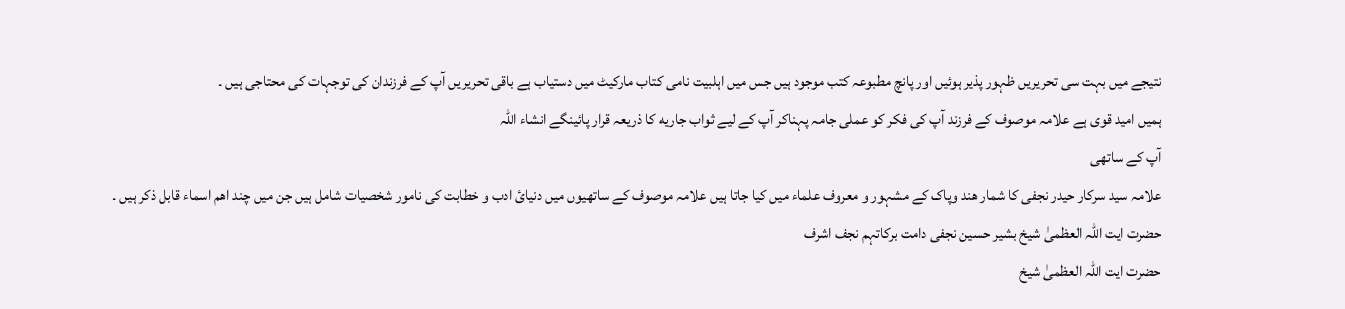نتیجے میں بہت سی تحریریں ظہور پذیر ہوئیں اور پانچ مطبوعہ کتب موجود ہیں جس میں اہلبیت نامی کتاب مارکیٹ میں دستیاب ہے باقی تحریریں آپ کے فرزندان کی توجہات کی محتاجی ہیں ۔
ہمیں امید قوی ہے علامہ موصوف کے فرزند آپ کی فکر کو عملی جامہ پہناکر آپ کے لیے ثواب جاریه کا ذریعہ قرار پائینگے انشاء اللہ
آپ کے ساتھی
علامہ سید سرکار حیدر نجفی کا شمار ھند وپاک کے مشہور و معروف علماء میں کیا جاتا ہیں علامہ موصوف کے ساتھیوں میں دنیائ ادب و خطابت کی نامور شخصیات شامل ہیں جن میں چند اھم اسماء قابل ذکر ہیں ۔
حضرت ایت اللہ العظمیٰ شیخ بشیر حسین نجفی دامت برکاتہم نجف اشرف
حضرت ایت اللہ العظمیٰ شیخ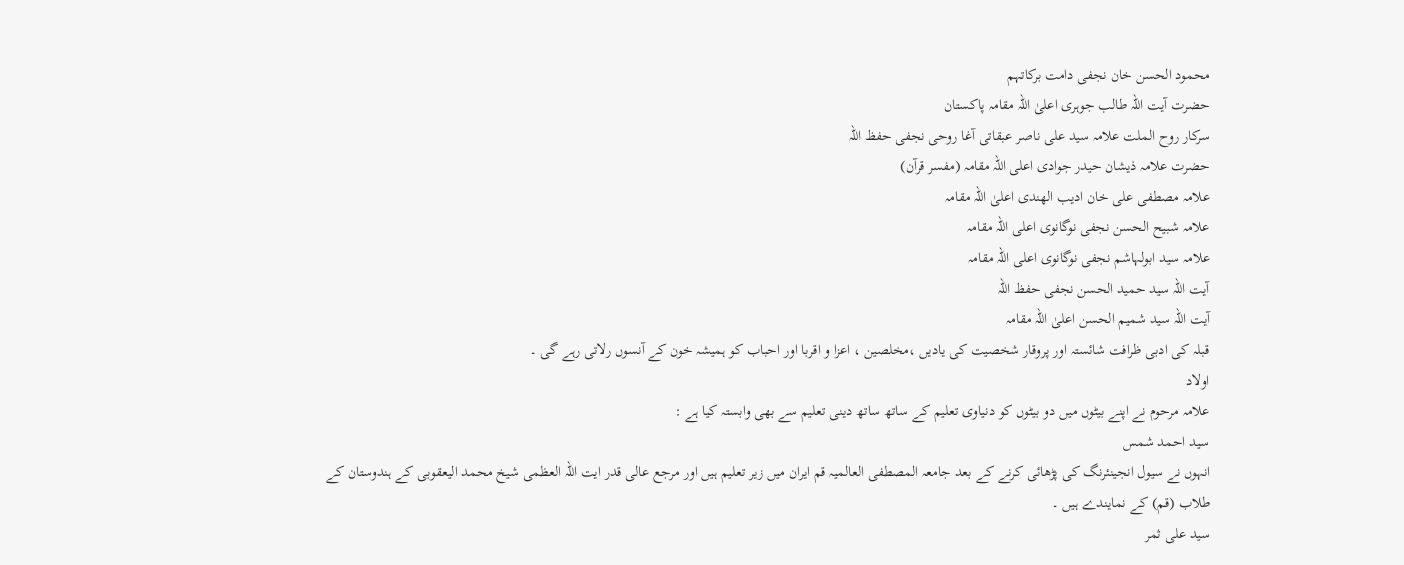محمود الحسن خان نجفی دامت برکاتہم
حضرت آیت اللہ طالب جوہری اعلیٰ اللہ مقامہ پاکستان
سرکار روح الملت علامہ سید علی ناصر عبقاتی آغا روحی نجفی حفظ اللہ
حضرت علامہ ذیشان حیدر جوادی اعلی اللہ مقامہ (مفسر قرآن)
علامہ مصطفی علی خان ادیب الھندی اعلیٰ اللہ مقامہ
علامہ شبیح الحسن نجفی نوگانوی اعلی اللہ مقامہ
علامہ سید ابولہاشم نجفی نوگانوی اعلی اللہ مقامہ
آیت اللہ سید حمید الحسن نجفی حفظ اللہ
آیت اللہ سید شمیم الحسن اعلیٰ اللہ مقامہ
قبلہ کی ادبی ظرافت شائستہ اور پروقار شخصیت کی یادیں ،مخلصین ، اعزا و اقربا اور احباب کو ہمیشہ خون کے آنسوں رلاتی رہے گی ۔
اولاد
علامہ مرحوم نے اپنے بیٹوں میں دو بیٹوں کو دنیاوی تعلیم کے ساتھ ساتھ دینی تعلیم سے بھی وابستہ کیا ہے :
سید احمد شمس
انہوں نے سیول انجینئرنگ کی پڑھائی کرنے کے بعد جامعہ المصطفی العالمیہ قم ایران میں زیر تعلیم ہیں اور مرجع عالی قدر ایت اللہ العظمی شیخ محمد الیعقوبی کے ہندوستان کے طلاب (قم) کے نمایندے ہیں ۔
سید علی ثمر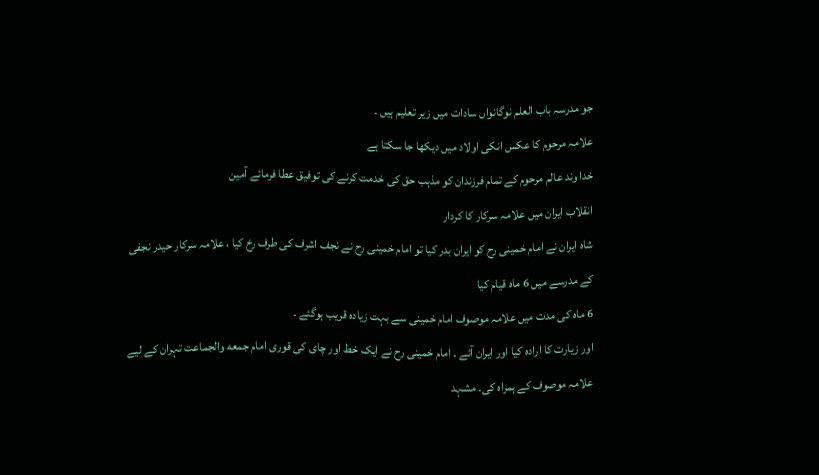جو مدرسہ باب العلم نوگانواں سادات میں زیر تعلیم ہیں ۔
علامہ مرحوم کا عکس انکی اولاد میں دیکھا جا سکتا ہے
خدا وند عالم مرحوم کے تمام فرزندان کو مذہب حق کی خدمت کرنے کی توفیق عطا فرمائے آمین
انقلاب ایران میں علامہ سرکار کا کردار
شاہ ایران نے امام خمینی رح کو ایران بدر کیا تو امام خمینی رح نے نجف اشرف کی طرف رخ کیا ، علامہ سرکار حیدر نجفی کے مدرسے میں 6 ماہ قیام کیا
6 ماہ کی مدت میں علامہ موصوف امام خمینی سے بہت زیادہ قریب ہوگئے ۔
اور زیارت کا ارادہ کیا اور ایران آئے ۔ امام خمینی رح نے ایک خط اور چای کی قوری امام جمعه والجماعت تہران کے لیے علامہ موصوف کے ہمراہ کی۔ مشہد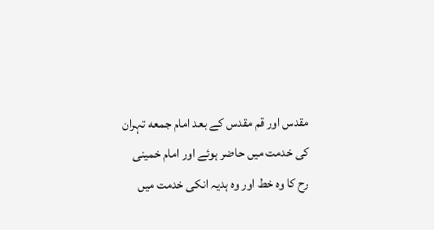مقدس اور قم مقدس کے بعد امام جمعه تہران کی خدمت میں حاضر ہوئے اور امام خمینی رح کا وہ خط اور وہ ہدیہ انکی خدمت میں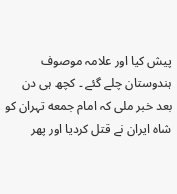پیش کیا اور علامہ موصوف ہندوستان چلے گئے ۔ کچھ ہی دن بعد خبر ملی کہ امام جمعه تہران کو شاہ ایران نے قتل کردیا اور پھر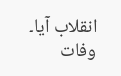انقلاب آیا۔
وفات